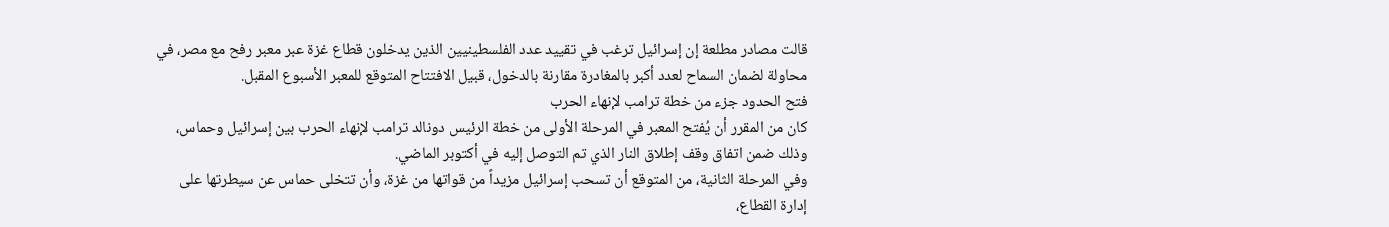قالت مصادر مطلعة إن إسرائيل ترغب في تقييد عدد الفلسطينيين الذين يدخلون قطاع غزة عبر معبر رفح مع مصر، في محاولة لضمان السماح لعدد أكبر بالمغادرة مقارنة بالدخول، قبيل الافتتاح المتوقع للمعبر الأسبوع المقبل.
فتح الحدود جزء من خطة ترامب لإنهاء الحرب
كان من المقرر أن يُفتح المعبر في المرحلة الأولى من خطة الرئيس دونالد ترامب لإنهاء الحرب بين إسرائيل وحماس، وذلك ضمن اتفاق وقف إطلاق النار الذي تم التوصل إليه في أكتوبر الماضي.
وفي المرحلة الثانية، من المتوقع أن تسحب إسرائيل مزيداً من قواتها من غزة، وأن تتخلى حماس عن سيطرتها على إدارة القطاع،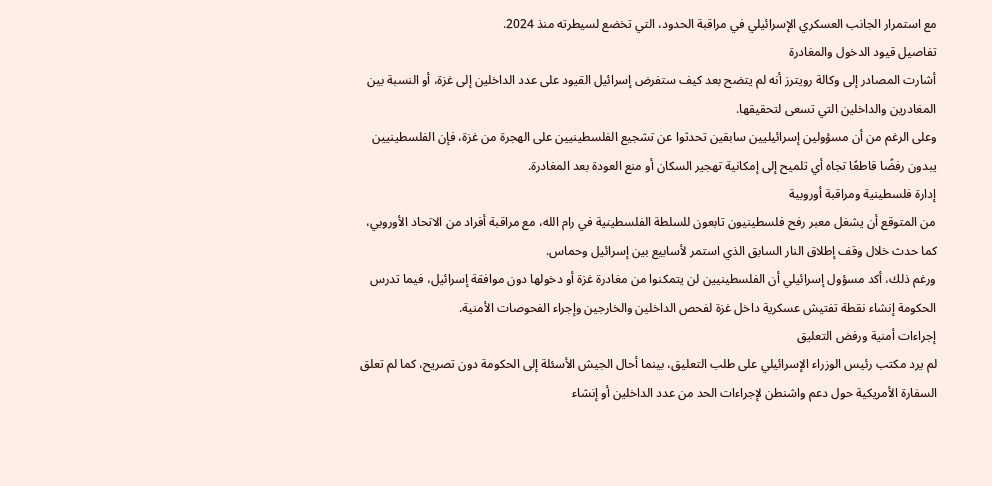مع استمرار الجانب العسكري الإسرائيلي في مراقبة الحدود، التي تخضع لسيطرته منذ 2024.
تفاصيل قيود الدخول والمغادرة
أشارت المصادر إلى وكالة رويترز أنه لم يتضح بعد كيف ستفرض إسرائيل القيود على عدد الداخلين إلى غزة، أو النسبة بين المغادرين والداخلين التي تسعى لتحقيقها.
وعلى الرغم من أن مسؤولين إسرائيليين سابقين تحدثوا عن تشجيع الفلسطينيين على الهجرة من غزة، فإن الفلسطينيين يبدون رفضًا قاطعًا تجاه أي تلميح إلى إمكانية تهجير السكان أو منع العودة بعد المغادرة.
إدارة فلسطينية ومراقبة أوروبية
من المتوقع أن يشغل معبر رفح فلسطينيون تابعون للسلطة الفلسطينية في رام الله، مع مراقبة أفراد من الاتحاد الأوروبي، كما حدث خلال وقف إطلاق النار السابق الذي استمر لأسابيع بين إسرائيل وحماس.
ورغم ذلك، أكد مسؤول إسرائيلي أن الفلسطينيين لن يتمكنوا من مغادرة غزة أو دخولها دون موافقة إسرائيل، فيما تدرس الحكومة إنشاء نقطة تفتيش عسكرية داخل غزة لفحص الداخلين والخارجين وإجراء الفحوصات الأمنية.
إجراءات أمنية ورفض التعليق
لم يرد مكتب رئيس الوزراء الإسرائيلي على طلب التعليق، بينما أحال الجيش الأسئلة إلى الحكومة دون تصريح، كما لم تعلق السفارة الأمريكية حول دعم واشنطن لإجراءات الحد من عدد الداخلين أو إنشاء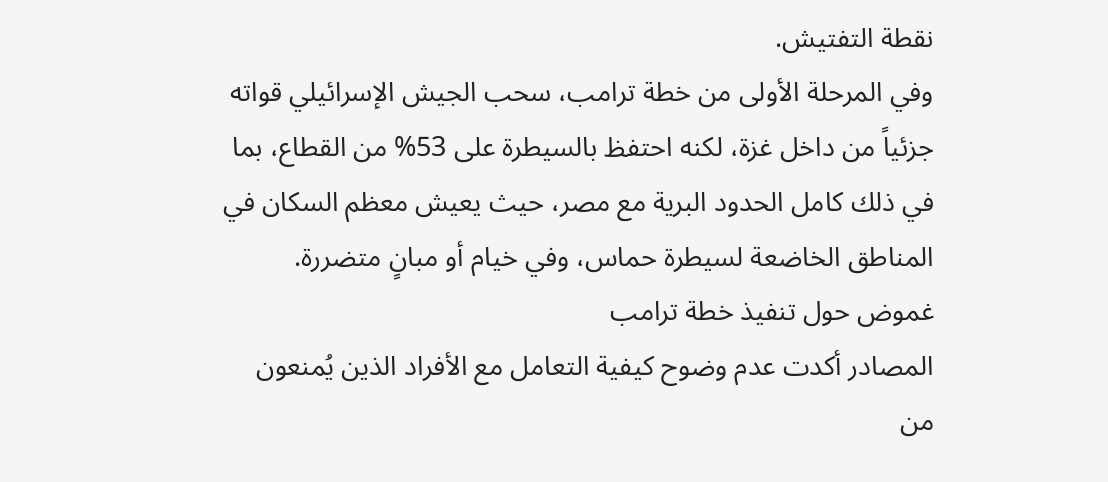نقطة التفتيش.
وفي المرحلة الأولى من خطة ترامب، سحب الجيش الإسرائيلي قواته جزئياً من داخل غزة، لكنه احتفظ بالسيطرة على 53% من القطاع، بما في ذلك كامل الحدود البرية مع مصر، حيث يعيش معظم السكان في المناطق الخاضعة لسيطرة حماس، وفي خيام أو مبانٍ متضررة.
غموض حول تنفيذ خطة ترامب
المصادر أكدت عدم وضوح كيفية التعامل مع الأفراد الذين يُمنعون من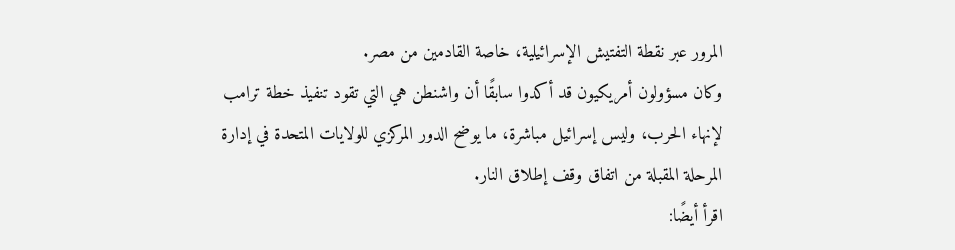المرور عبر نقطة التفتيش الإسرائيلية، خاصة القادمين من مصر.
وكان مسؤولون أمريكيون قد أكدوا سابقًا أن واشنطن هي التي تقود تنفيذ خطة ترامب لإنهاء الحرب، وليس إسرائيل مباشرة، ما يوضح الدور المركزي للولايات المتحدة في إدارة المرحلة المقبلة من اتفاق وقف إطلاق النار.
اقرأ أيضًا: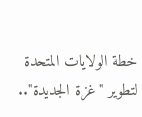خطة الولايات المتحدة لتطوير "غزة الجديدة"..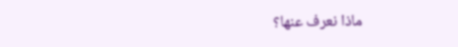ماذا نعرف عنها؟